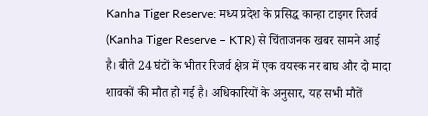Kanha Tiger Reserve: मध्य प्रदेश के प्रसिद्ध कान्हा टाइगर रिजर्व (Kanha Tiger Reserve – KTR) से चिंताजनक खबर सामने आई है। बीते 24 घंटों के भीतर रिजर्व क्षेत्र में एक वयस्क नर बाघ और दो मादा शावकों की मौत हो गई है। अधिकारियों के अनुसार, यह सभी मौतें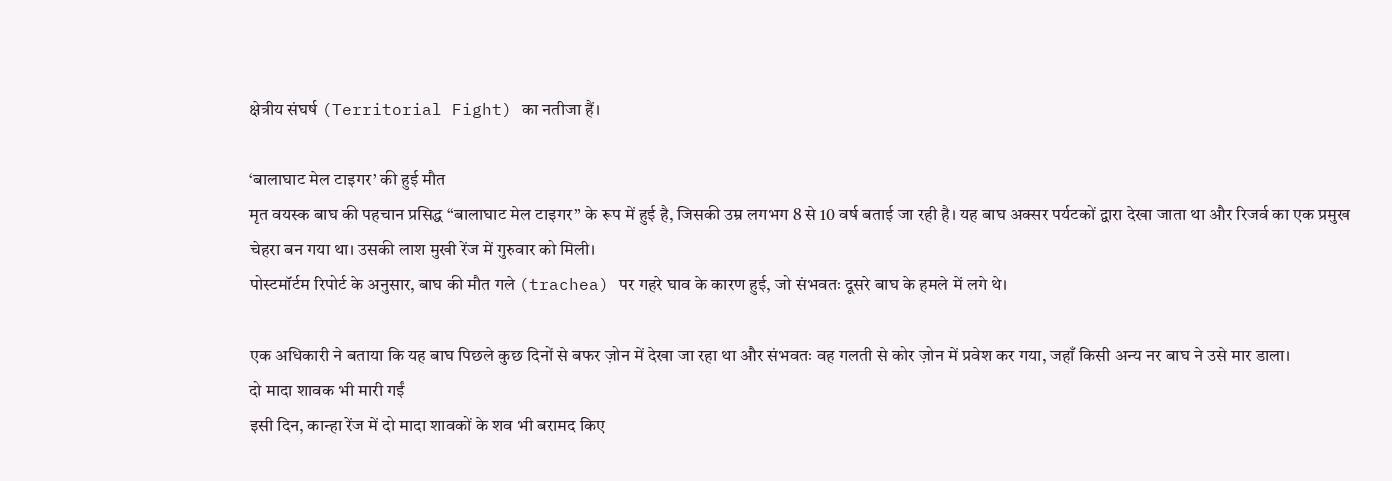क्षेत्रीय संघर्ष (Territorial Fight) का नतीजा हैं।

‘बालाघाट मेल टाइगर’ की हुई मौत
मृत वयस्क बाघ की पहचान प्रसिद्ध “बालाघाट मेल टाइगर” के रूप में हुई है, जिसकी उम्र लगभग 8 से 10 वर्ष बताई जा रही है। यह बाघ अक्सर पर्यटकों द्वारा देखा जाता था और रिजर्व का एक प्रमुख चेहरा बन गया था। उसकी लाश मुखी रेंज में गुरुवार को मिली।
पोस्टमॉर्टम रिपोर्ट के अनुसार, बाघ की मौत गले (trachea) पर गहरे घाव के कारण हुई, जो संभवतः दूसरे बाघ के हमले में लगे थे।

एक अधिकारी ने बताया कि यह बाघ पिछले कुछ दिनों से बफर ज़ोन में देखा जा रहा था और संभवतः वह गलती से कोर ज़ोन में प्रवेश कर गया, जहाँ किसी अन्य नर बाघ ने उसे मार डाला।
दो मादा शावक भी मारी गईं
इसी दिन, कान्हा रेंज में दो मादा शावकों के शव भी बरामद किए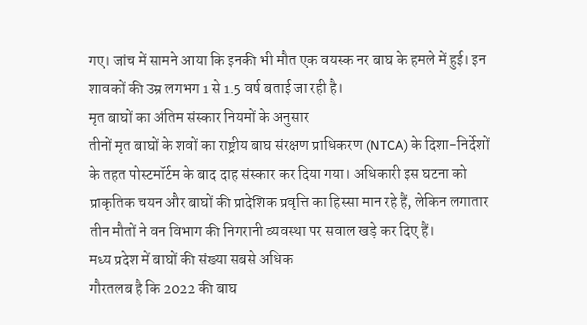गए। जांच में सामने आया कि इनकी भी मौत एक वयस्क नर बाघ के हमले में हुई। इन शावकों की उम्र लगभग 1 से 1.5 वर्ष बताई जा रही है।
मृत बाघों का अंतिम संस्कार नियमों के अनुसार
तीनों मृत बाघों के शवों का राष्ट्रीय बाघ संरक्षण प्राधिकरण (NTCA) के दिशा-निर्देशों के तहत पोस्टमॉर्टम के बाद दाह संस्कार कर दिया गया। अधिकारी इस घटना को प्राकृतिक चयन और बाघों की प्रादेशिक प्रवृत्ति का हिस्सा मान रहे हैं, लेकिन लगातार तीन मौतों ने वन विभाग की निगरानी व्यवस्था पर सवाल खड़े कर दिए हैं।
मध्य प्रदेश में बाघों की संख्या सबसे अधिक
गौरतलब है कि 2022 की बाघ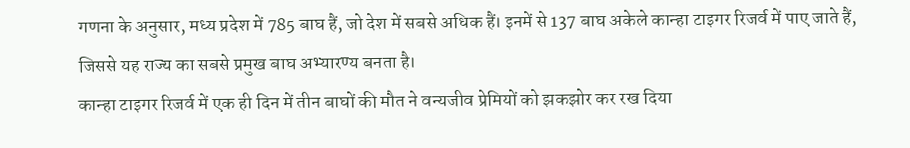गणना के अनुसार, मध्य प्रदेश में 785 बाघ हैं, जो देश में सबसे अधिक हैं। इनमें से 137 बाघ अकेले कान्हा टाइगर रिजर्व में पाए जाते हैं, जिससे यह राज्य का सबसे प्रमुख बाघ अभ्यारण्य बनता है।
कान्हा टाइगर रिजर्व में एक ही दिन में तीन बाघों की मौत ने वन्यजीव प्रेमियों को झकझोर कर रख दिया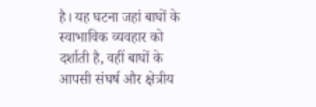है। यह घटना जहां बाघों के स्वाभाविक व्यवहार को दर्शाती है, वहीं बाघों के आपसी संघर्ष और क्षेत्रीय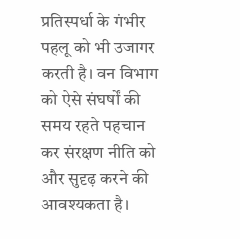प्रतिस्पर्धा के गंभीर पहलू को भी उजागर करती है। वन विभाग को ऐसे संघर्षों की समय रहते पहचान कर संरक्षण नीति को और सुदृढ़ करने की आवश्यकता है।